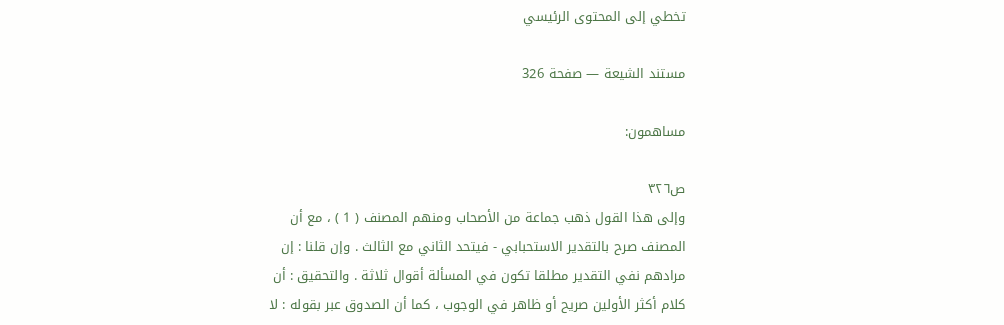تخطي إلى المحتوى الرئيسي

مستند الشيعة — صفحة 326

مساهمون:

ص٣٢٦
وإلى هذا القول ذهب جماعة من الأصحاب ومنهم المصنف ( 1 ) ، مع أن المصنف صرح بالتقدير الاستحبابي - فيتحد الثاني مع الثالث . وإن قلنا : إن مرادهم نفي التقدير مطلقا تكون في المسألة أقوال ثلاثة . والتحقيق : أن كلام أكثر الأولين صريح أو ظاهر في الوجوب ، كما أن الصدوق عبر بقوله : لا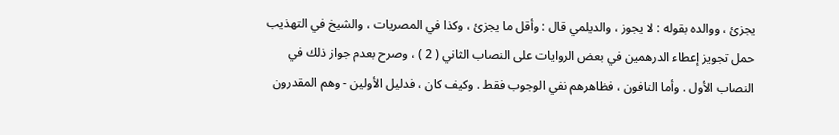يجزئ ، ووالده بقوله : لا يجوز ، والديلمي قال : وأقل ما يجزئ ، وكذا في المصريات ، والشيخ في التهذيب حمل تجويز إعطاء الدرهمين في بعض الروايات على النصاب الثاني ( 2 ) ، وصرح بعدم جواز ذلك في النصاب الأول . وأما النافون ، فظاهرهم نفي الوجوب فقط . وكيف كان ، فدليل الأولين - وهم المقدرون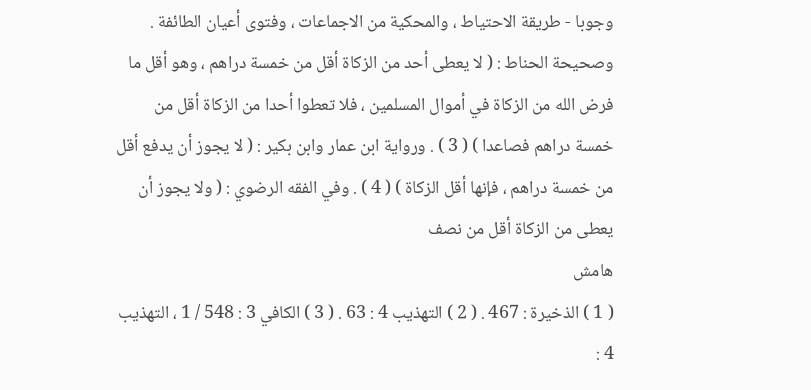وجوبا - طريقة الاحتياط ، والمحكية من الاجماعات ، وفتوى أعيان الطائفة . وصحيحة الحناط : ( لا يعطى أحد من الزكاة أقل من خمسة دراهم ، وهو أقل ما فرض الله من الزكاة في أموال المسلمين ، فلا تعطوا أحدا من الزكاة أقل من خمسة دراهم فصاعدا ) ( 3 ) . ورواية ابن عمار وابن بكير : ( لا يجوز أن يدفع أقل من خمسة دراهم ، فإنها أقل الزكاة ) ( 4 ) . وفي الفقه الرضوي : ( ولا يجوز أن يعطى من الزكاة أقل من نصف
هامش
( 1 ) الذخيرة : 467 . ( 2 ) التهذيب 4 : 63 . ( 3 ) الكافي 3 : 548 / 1 ، التهذيب 4 :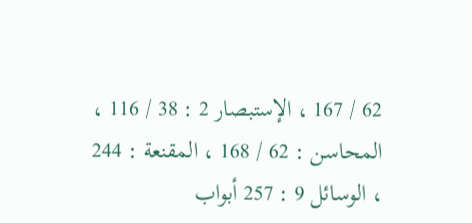62 / 167 ، الإستبصار 2 : 38 / 116 ، المحاسن : 62 / 168 ، المقنعة : 244 ، الوسائل 9 : 257 أبواب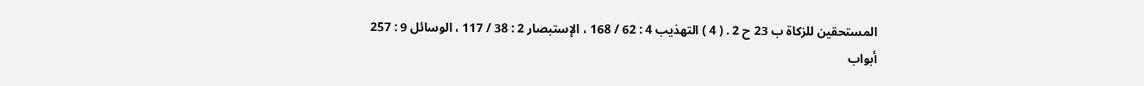المستحقين للزكاة ب 23 ح 2 . ( 4 ) التهذيب 4 : 62 / 168 ، الإستبصار 2 : 38 / 117 ، الوسائل 9 : 257 أبواب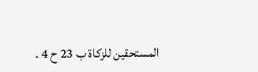المستحقين للزكاة ب 23 ح 4 .